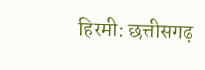हिरमी: छत्तीसगढ़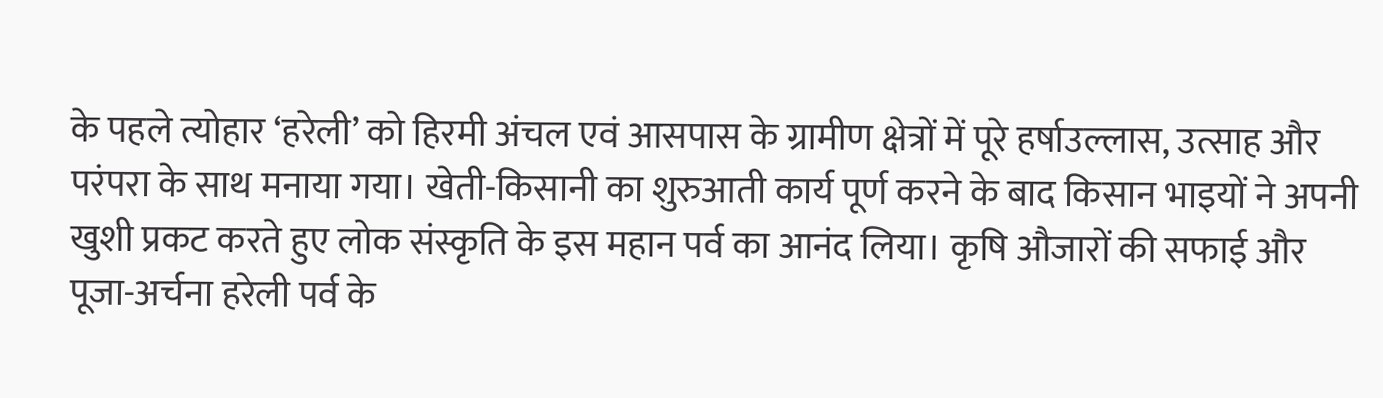के पहले त्योहार ‘हरेली’ को हिरमी अंचल एवं आसपास के ग्रामीण क्षेत्रों में पूरे हर्षाउल्लास, उत्साह और परंपरा के साथ मनाया गया। खेती-किसानी का शुरुआती कार्य पूर्ण करने के बाद किसान भाइयों ने अपनी खुशी प्रकट करते हुए लोक संस्कृति के इस महान पर्व का आनंद लिया। कृषि औजारों की सफाई और पूजा-अर्चना हरेली पर्व के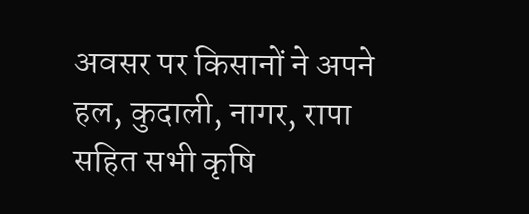अवसर पर किसानों ने अपने हल, कुदाली, नागर, रापा सहित सभी कृषि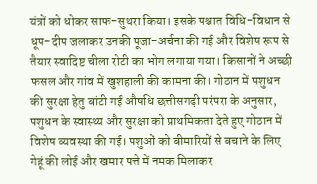यंत्रों को धोकर साफ-सुथरा किया। इसके पश्चात विधि-विधान से धूप-दीप जलाकर उनकी पूजा-अर्चना की गई और विशेष रूप से तैयार स्वादिष्ट चीला रोटी का भोग लगाया गया। किसानों ने अच्छी फसल और गांव में खुशहाली की कामना की। गोठान में पशुधन की सुरक्षा हेतु बांटी गई औषधि छत्तीसगढ़ी परंपरा के अनुसार, पशुधन के स्वास्थ्य और सुरक्षा को प्राथमिकता देते हुए गोठान में विशेष व्यवस्था की गई। पशुओं को बीमारियों से बचाने के लिए गेहूं की लोई और खमार पत्ते में नमक मिलाकर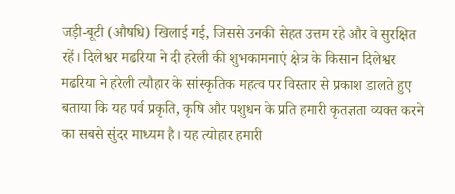जड़ी-बूटी (औषधि) खिलाई गई, जिससे उनकी सेहत उत्तम रहे और वे सुरक्षित रहें। दिलेश्वर मढरिया ने दी हरेली की शुभकामनाएं क्षेत्र के किसान दिलेश्वर मढरिया ने हरेली त्यौहार के सांस्कृतिक महत्व पर विस्तार से प्रकाश डालते हुए बताया कि यह पर्व प्रकृति, कृषि और पशुधन के प्रति हमारी कृतज्ञता व्यक्त करने का सबसे सुंदर माध्यम है। यह त्योहार हमारी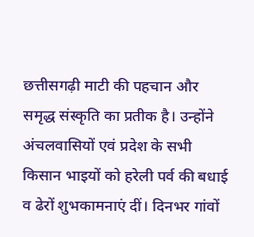छत्तीसगढ़ी माटी की पहचान और समृद्ध संस्कृति का प्रतीक है। उन्होंने अंचलवासियों एवं प्रदेश के सभी किसान भाइयों को हरेली पर्व की बधाई व ढेरों शुभकामनाएं दीं। दिनभर गांवों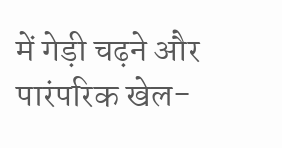में गेड़ी चढ़ने और पारंपरिक खेल-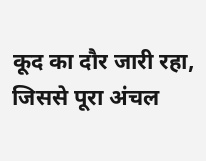कूद का दौर जारी रहा, जिससे पूरा अंचल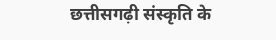छत्तीसगढ़ी संस्कृति के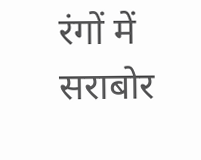रंगों में सराबोर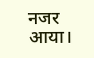नजर आया।